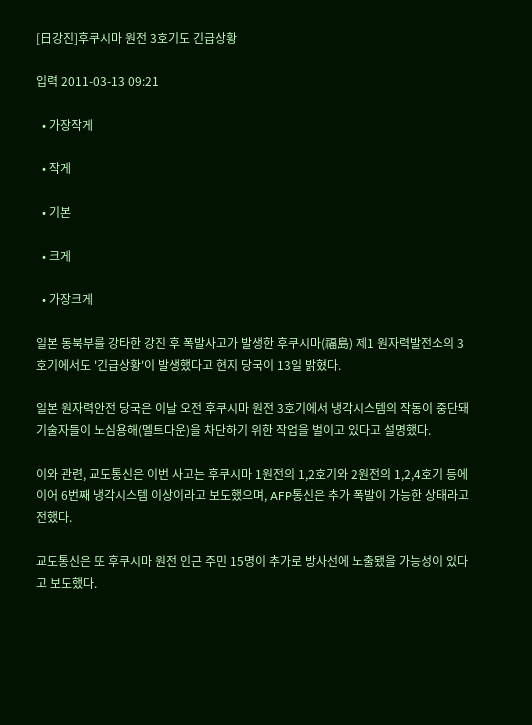[日강진]후쿠시마 원전 3호기도 긴급상황

입력 2011-03-13 09:21

  • 가장작게

  • 작게

  • 기본

  • 크게

  • 가장크게

일본 동북부를 강타한 강진 후 폭발사고가 발생한 후쿠시마(福島) 제1 원자력발전소의 3호기에서도 '긴급상황'이 발생했다고 현지 당국이 13일 밝혔다.

일본 원자력안전 당국은 이날 오전 후쿠시마 원전 3호기에서 냉각시스템의 작동이 중단돼 기술자들이 노심용해(멜트다운)을 차단하기 위한 작업을 벌이고 있다고 설명했다.

이와 관련, 교도통신은 이번 사고는 후쿠시마 1원전의 1,2호기와 2원전의 1,2,4호기 등에 이어 6번째 냉각시스템 이상이라고 보도했으며, AFP통신은 추가 폭발이 가능한 상태라고 전했다.

교도통신은 또 후쿠시마 원전 인근 주민 15명이 추가로 방사선에 노출됐을 가능성이 있다고 보도했다.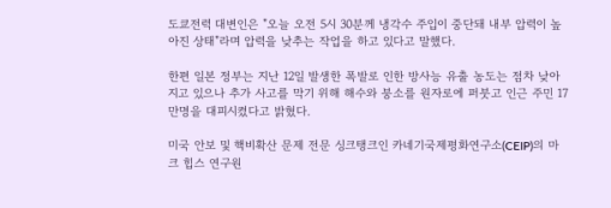도쿄전력 대변인은 "오늘 오전 5시 30분께 냉각수 주입이 중단돼 내부 압력이 높아진 상태"라며 압력을 낮추는 작업을 하고 있다고 말했다.

한편 일본 정부는 지난 12일 발생한 폭발로 인한 방사능 유출 농도는 점차 낮아지고 있으나 추가 사고를 막기 위해 해수와 붕소를 원자로에 퍼붓고 인근 주민 17만명을 대피시켰다고 밝혔다.

미국 안보 및 핵비확산 문제 전문 싱크탱크인 카네기국제평화연구소(CEIP)의 마크 힙스 연구원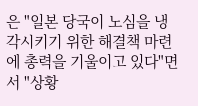은 "일본 당국이 노심을 냉각시키기 위한 해결책 마련에 총력을 기울이고 있다"면서 "상황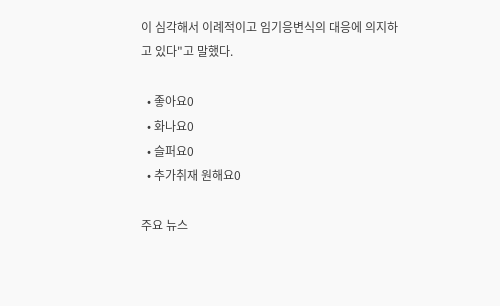이 심각해서 이례적이고 임기응변식의 대응에 의지하고 있다"고 말했다.

  • 좋아요0
  • 화나요0
  • 슬퍼요0
  • 추가취재 원해요0

주요 뉴스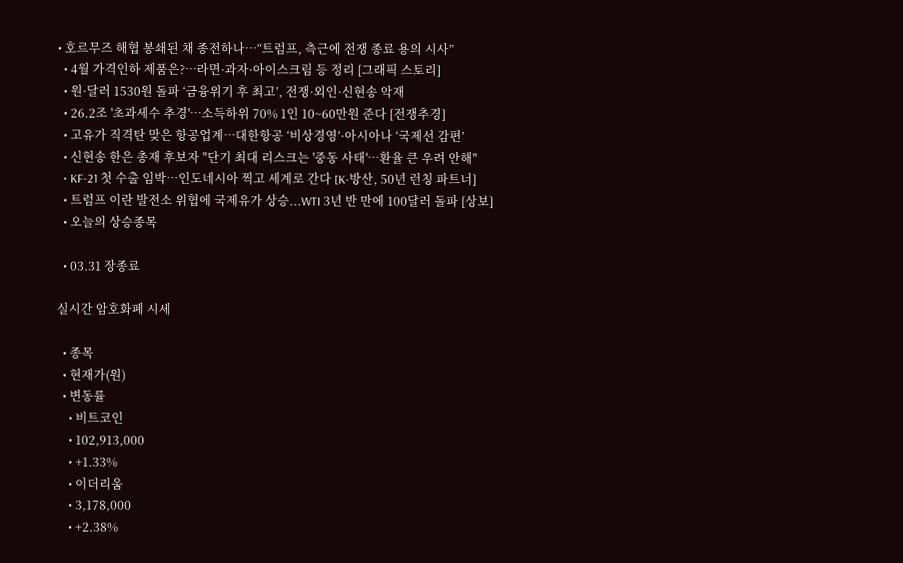• 호르무즈 해협 봉쇄된 채 종전하나⋯“트럼프, 측근에 전쟁 종료 용의 시사”
  • 4월 가격인하 제품은?…라면·과자·아이스크림 등 정리 [그래픽 스토리]
  • 원·달러 1530원 돌파 ‘금융위기 후 최고’, 전쟁·외인·신현송 악재
  • 26.2조 '초과세수 추경'…소득하위 70% 1인 10~60만원 준다 [전쟁추경]
  • 고유가 직격탄 맞은 항공업계…대한항공 ‘비상경영’·아시아나 ‘국제선 감편’
  • 신현송 한은 총재 후보자 "단기 최대 리스크는 '중동 사태'⋯환율 큰 우려 안해"
  • KF-21 첫 수출 임박…인도네시아 찍고 세계로 간다 [K-방산, 50년 런칭 파트너]
  • 트럼프 이란 발전소 위협에 국제유가 상승...WTI 3년 반 만에 100달러 돌파 [상보]
  • 오늘의 상승종목

  • 03.31 장종료

실시간 암호화폐 시세

  • 종목
  • 현재가(원)
  • 변동률
    • 비트코인
    • 102,913,000
    • +1.33%
    • 이더리움
    • 3,178,000
    • +2.38%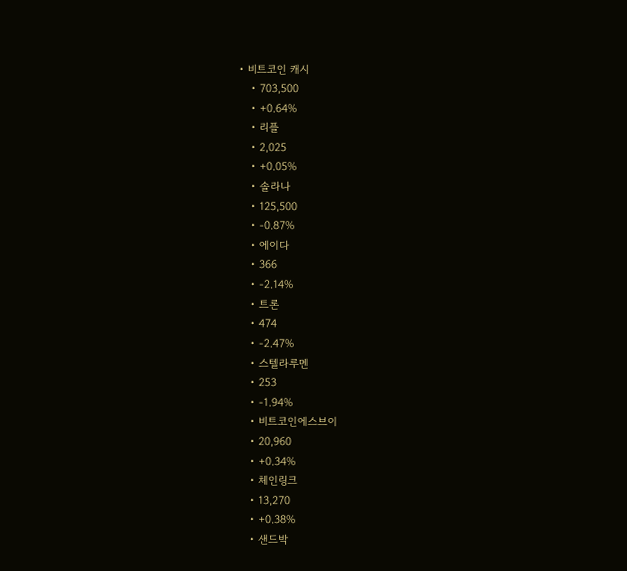• 비트코인 캐시
    • 703,500
    • +0.64%
    • 리플
    • 2,025
    • +0.05%
    • 솔라나
    • 125,500
    • -0.87%
    • 에이다
    • 366
    • -2.14%
    • 트론
    • 474
    • -2.47%
    • 스텔라루멘
    • 253
    • -1.94%
    • 비트코인에스브이
    • 20,960
    • +0.34%
    • 체인링크
    • 13,270
    • +0.38%
    • 샌드박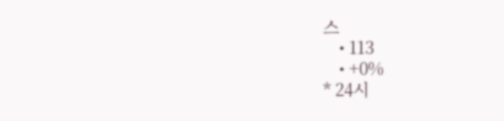스
    • 113
    • +0%
* 24시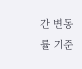간 변동률 기준